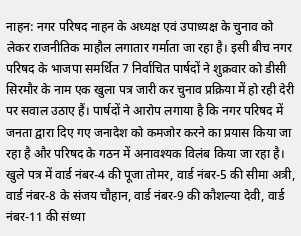नाहन: नगर परिषद नाहन के अध्यक्ष एवं उपाध्यक्ष के चुनाव को लेकर राजनीतिक माहौल लगातार गर्माता जा रहा है। इसी बीच नगर परिषद के भाजपा समर्थित 7 निर्वाचित पार्षदों ने शुक्रवार को डीसी सिरमौर के नाम एक खुला पत्र जारी कर चुनाव प्रक्रिया में हो रही देरी पर सवाल उठाए हैं। पार्षदों ने आरोप लगाया है कि नगर परिषद में जनता द्वारा दिए गए जनादेश को कमजोर करने का प्रयास किया जा रहा है और परिषद के गठन में अनावश्यक विलंब किया जा रहा है।
खुले पत्र में वार्ड नंबर-4 की पूजा तोमर, वार्ड नंबर-5 की सीमा अत्री, वार्ड नंबर-8 के संजय चौहान, वार्ड नंबर-9 की कौशल्या देवी, वार्ड नंबर-11 की संध्या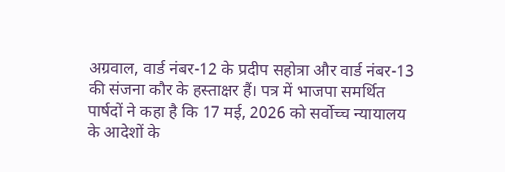अग्रवाल, वार्ड नंबर-12 के प्रदीप सहोत्रा और वार्ड नंबर-13 की संजना कौर के हस्ताक्षर हैं। पत्र में भाजपा समर्थित पार्षदों ने कहा है कि 17 मई, 2026 को सर्वोच्च न्यायालय के आदेशों के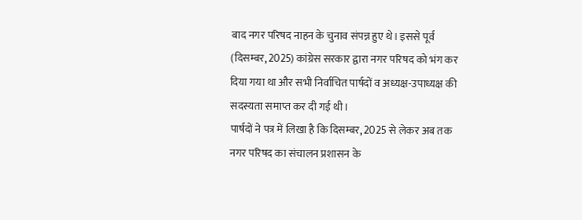बाद नगर परिषद नाहन के चुनाव संपन्न हुए थे। इससे पूर्व (दिसम्बर, 2025) कांग्रेस सरकार द्वारा नगर परिषद को भंग कर दिया गया था और सभी निर्वाचित पार्षदों व अध्यक्ष-उपाध्यक्ष की सदस्यता समाप्त कर दी गई थी।
पार्षदों ने पत्र में लिखा है कि दिसम्बर, 2025 से लेकर अब तक नगर परिषद का संचालन प्रशासन के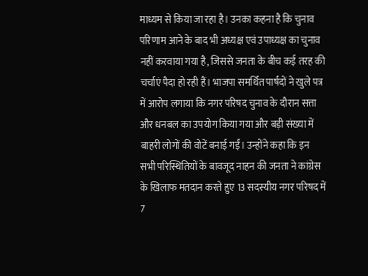माध्यम से किया जा रहा है। उनका कहना है कि चुनाव परिणाम आने के बाद भी अध्यक्ष एवं उपाध्यक्ष का चुनाव नहीं करवाया गया है, जिससे जनता के बीच कई तरह की चर्चाएं पैदा हो रही हैं। भाजपा समर्थित पार्षदों ने खुले पत्र में आरोप लगाया कि नगर परिषद चुनाव के दौरान सत्ता और धनबल का उपयोग किया गया और बड़ी संख्या में बाहरी लोगों की वोटें बनाई गईं। उन्होंने कहा कि इन सभी परिस्थितियों के बावजूद नाहन की जनता ने कांग्रेस के खिलाफ मतदान करते हुए 13 सदस्यीय नगर परिषद में 7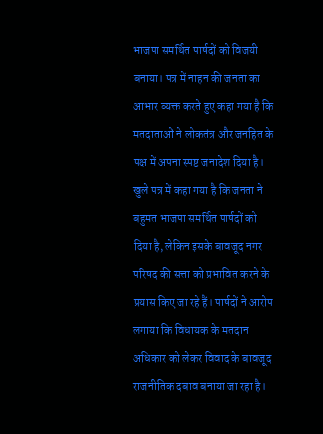भाजपा समर्थित पार्षदों को विजयी बनाया। पत्र में नाहन की जनता का आभार व्यक्त करते हुए कहा गया है कि मतदाताओं ने लोकतंत्र और जनहित के पक्ष में अपना स्पष्ट जनादेश दिया है।
खुले पत्र में कहा गया है कि जनता ने बहुमत भाजपा समर्थित पार्षदों को दिया है, लेकिन इसके बावजूद नगर परिषद की सत्ता को प्रभावित करने के प्रयास किए जा रहे हैं। पार्षदों ने आरोप लगाया कि विधायक के मतदान अधिकार को लेकर विवाद के बावजूद राजनीतिक दबाव बनाया जा रहा है।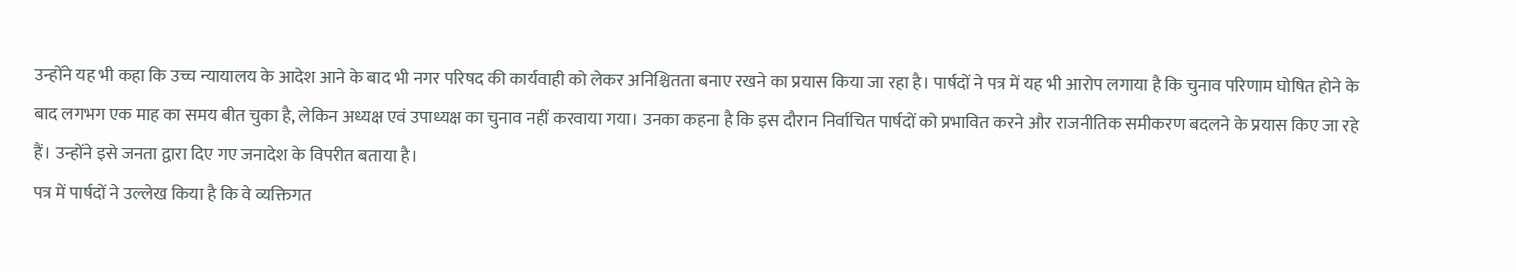उन्होंने यह भी कहा कि उच्च न्यायालय के आदेश आने के बाद भी नगर परिषद की कार्यवाही को लेकर अनिश्चितता बनाए रखने का प्रयास किया जा रहा है। पार्षदों ने पत्र में यह भी आरोप लगाया है कि चुनाव परिणाम घोषित होने के बाद लगभग एक माह का समय बीत चुका है, लेकिन अध्यक्ष एवं उपाध्यक्ष का चुनाव नहीं करवाया गया। उनका कहना है कि इस दौरान निर्वाचित पार्षदों को प्रभावित करने और राजनीतिक समीकरण बदलने के प्रयास किए जा रहे हैं। उन्होंने इसे जनता द्वारा दिए गए जनादेश के विपरीत बताया है।
पत्र में पार्षदों ने उल्लेख किया है कि वे व्यक्तिगत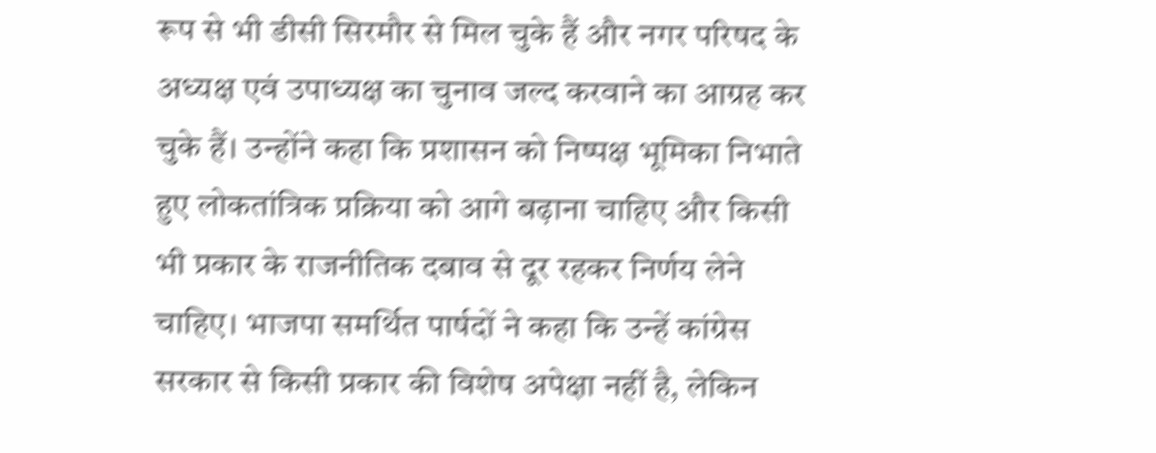रूप से भी डीसी सिरमौर से मिल चुके हैं और नगर परिषद के अध्यक्ष एवं उपाध्यक्ष का चुनाव जल्द करवाने का आग्रह कर चुके हैं। उन्होंने कहा कि प्रशासन को निष्पक्ष भूमिका निभाते हुए लोकतांत्रिक प्रक्रिया को आगे बढ़ाना चाहिए और किसी भी प्रकार के राजनीतिक दबाव से दूर रहकर निर्णय लेने चाहिए। भाजपा समर्थित पार्षदों ने कहा कि उन्हें कांग्रेस सरकार से किसी प्रकार की विशेष अपेक्षा नहीं है, लेकिन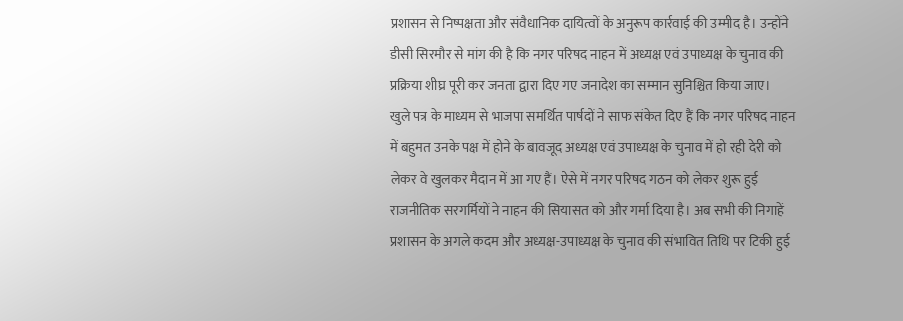प्रशासन से निष्पक्षता और संवैधानिक दायित्वों के अनुरूप कार्रवाई की उम्मीद है। उन्होंने डीसी सिरमौर से मांग की है कि नगर परिषद नाहन में अध्यक्ष एवं उपाध्यक्ष के चुनाव की प्रक्रिया शीघ्र पूरी कर जनता द्वारा दिए गए जनादेश का सम्मान सुनिश्चित किया जाए।
खुले पत्र के माध्यम से भाजपा समर्थित पार्षदों ने साफ संकेत दिए हैं कि नगर परिषद नाहन में बहुमत उनके पक्ष में होने के बावजूद अध्यक्ष एवं उपाध्यक्ष के चुनाव में हो रही देरी को लेकर वे खुलकर मैदान में आ गए हैं। ऐसे में नगर परिषद गठन को लेकर शुरू हुई राजनीतिक सरगर्मियों ने नाहन की सियासत को और गर्मा दिया है। अब सभी की निगाहें प्रशासन के अगले कदम और अध्यक्ष-उपाध्यक्ष के चुनाव की संभावित तिथि पर टिकी हुई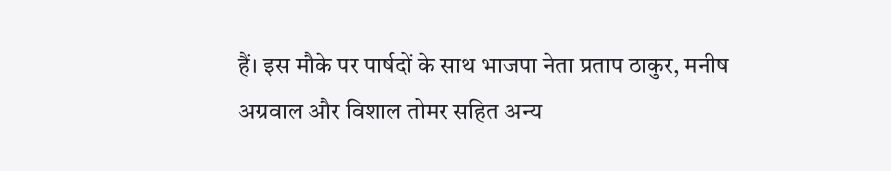हैं। इस मौके पर पार्षदों के साथ भाजपा नेता प्रताप ठाकुर, मनीष अग्रवाल और विशाल तोमर सहित अन्य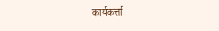कार्यकर्त्ता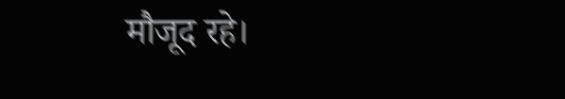मौजूद रहे।